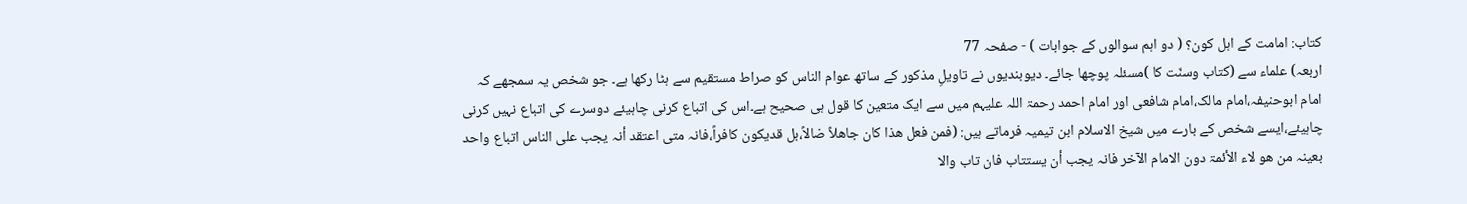کتاب: امامت کے اہل کون؟ ( دو اہم سوالوں کے جوابات ) - صفحہ 77
اربعہ) علماء سے (کتاب وسنّت کا )مسئلہ پوچھا جائے۔ دیوبندیوں نے تاویلِ مذکور کے ساتھ عوام الناس کو صراط مستقیم سے ہٹا رکھا ہے۔ جو شخص یہ سمجھے کہ امام ابوحنیفہ،امام مالک،امام شافعی اور امام احمد رحمۃ اللہ علیہم میں سے ایک متعین کا قول ہی صحیح ہے۔اس کی اتباع کرنی چاہیئے دوسرے کی اتباع نہیں کرنی چاہیئے،ایسے شخص کے بارے میں شیخ الاسلام ابن تیمیہ فرماتے ہیں: (فمن فعل ھذا کان جاھلاً ضالاً،بل قدیکون کافراً،فانہ متی اعتقد أنہ یجب علی الناس اتباع واحد بعینہ من ھو لاء الأئمۃ دون الامام الآخر فانہ یجب أن یستتاب فان تاب والا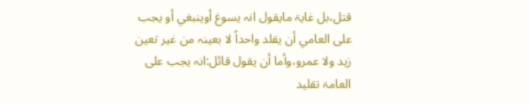قتل،بل غایۃ مایقول انہ یسوغ أوینبغي أو یجب علی العامي أن یقلد واحداً لا بعینہ من غیر تعین زید ولا عمرو،وأما أن یقول قائل:انہ یجب علی العامۃ تقلید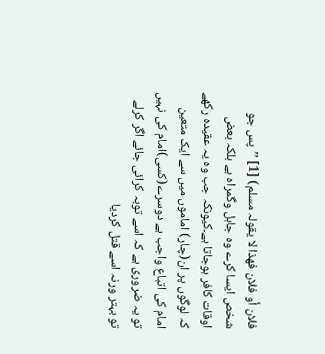فلان أو فلان فھذا لا یقولہ مسلم) [1] ’’پس جو شخص ایسا کرے وہ جاہل وگمراہ ہے بلکہ بعض اوقات کافر ہوجاتا ہے۔کیونکہ جب وہ یہ عقیدہ رکھے کہ لوگوں پر ان(چار) اماموں میں سے ایک متعین امام کی اتباع واجب ہے دوسرے(کسی)امام کی نہیں تو یہ ضروری ہے کہ اسے توبہ کرائی جائے اگر کرلے تو بہتر ورنہ اسے قتل کردیا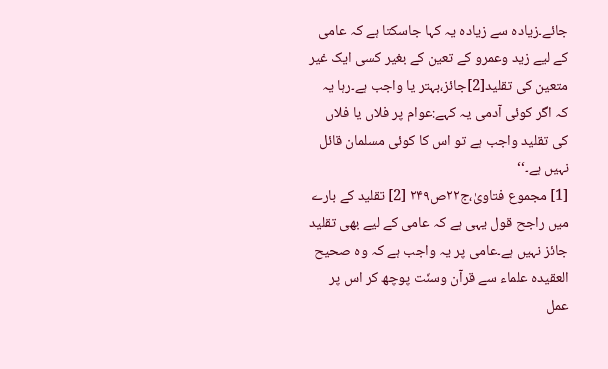جائے۔زیادہ سے زیادہ یہ کہا جاسکتا ہے کہ عامی کے لیے زید وعمرو کے تعین کے بغیر کسی ایک غیر متعین کی تقلید[2]جائز،بہتر یا واجب ہے۔رہا یہ کہ اگر کوئی آدمی یہ کہے:عوام پر فلاں یا فلاں کی تقلید واجب ہے تو اس کا کوئی مسلمان قائل نہیں ہے۔‘‘
[1] مجموع فتاویٰ،ج۲۲ص۲۴۹ [2] تقلید کے بارے میں راجح قول یہی ہے کہ عامی کے لیے بھی تقلید جائز نہیں ہے۔عامی پر یہ واجب ہے کہ وہ صحیح العقیدہ علماء سے قرآن وسنّت پوچھ کر اس پر عمل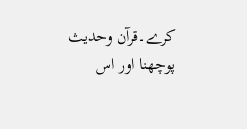کرے۔قرآن وحدیث پوچھنا اور اس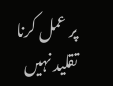پر عمل کرنا تقلید نہیں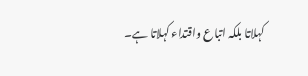کہلاتا بلکہ اتباع واقتداء کہلاتا ہے۔